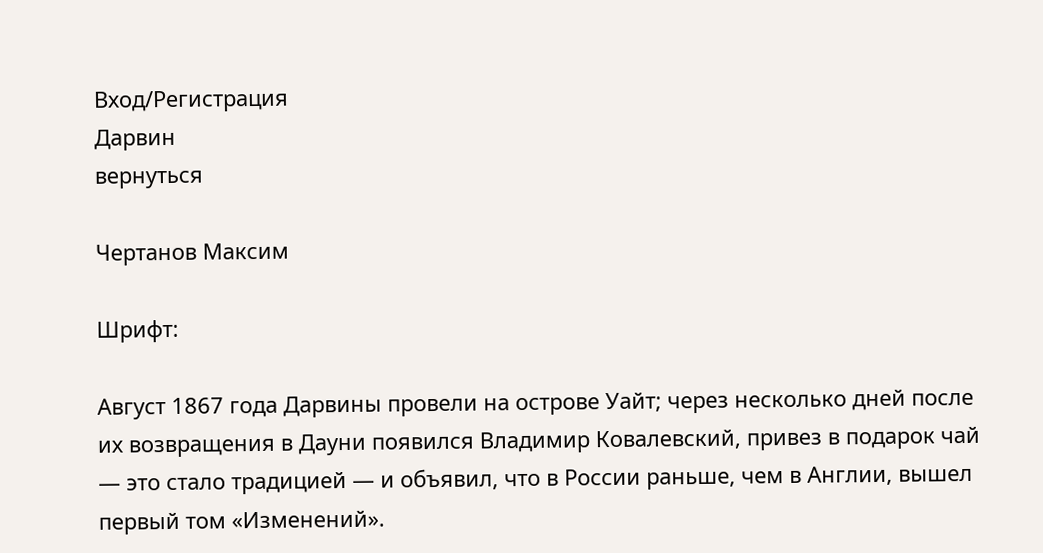Вход/Регистрация
Дарвин
вернуться

Чертанов Максим

Шрифт:

Август 1867 года Дарвины провели на острове Уайт; через несколько дней после их возвращения в Дауни появился Владимир Ковалевский, привез в подарок чай — это стало традицией — и объявил, что в России раньше, чем в Англии, вышел первый том «Изменений».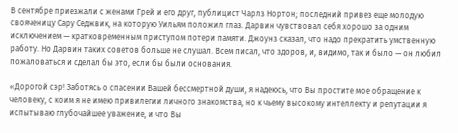В сентябре приезжали с женами Грей и его друг, публицист Чарлз Нортон; последний привез еще молодую свояченицу Сару Седжвик, на которую Уильям положил глаз. Дарвин чувствовал себя хорошо за одним исключением — кратковременным приступом потери памяти. Джоунз сказал, что надо прекратить умственную работу. Но Дарвин таких советов больше не слушал. Всем писал, что здоров, и, видимо, так и было — он любил пожаловаться и сделал бы это, если бы были основания.

«Дорогой сэр! Заботясь о спасении Вашей бессмертной души, я надеюсь, что Вы простите мое обращение к человеку, с коим я не имею привилегии личного знакомства, но к чьему высокому интеллекту и репутации я испытываю глубочайшее уважение, и что Вы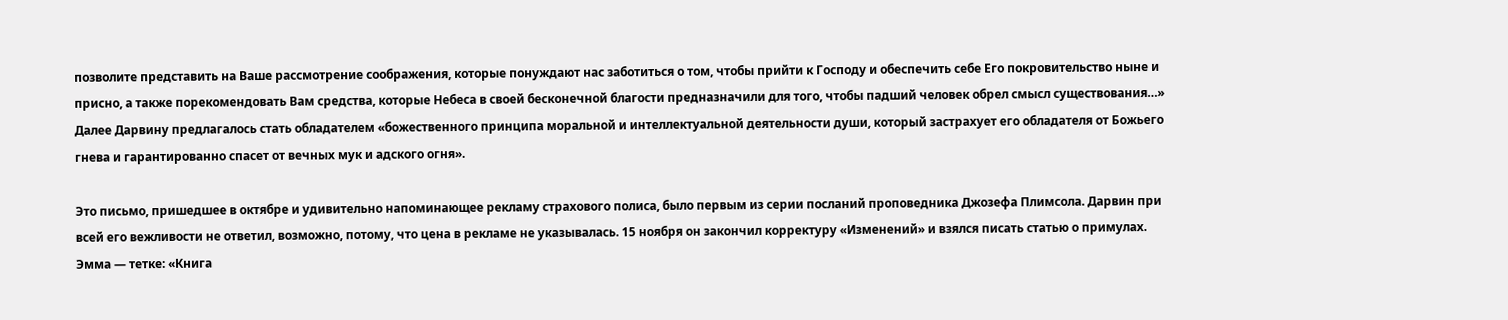позволите представить на Ваше рассмотрение соображения, которые понуждают нас заботиться о том, чтобы прийти к Господу и обеспечить себе Его покровительство ныне и присно, а также порекомендовать Вам средства, которые Небеса в своей бесконечной благости предназначили для того, чтобы падший человек обрел смысл существования…» Далее Дарвину предлагалось стать обладателем «божественного принципа моральной и интеллектуальной деятельности души, который застрахует его обладателя от Божьего гнева и гарантированно спасет от вечных мук и адского огня».

Это письмо, пришедшее в октябре и удивительно напоминающее рекламу страхового полиса, было первым из серии посланий проповедника Джозефа Плимсола. Дарвин при всей его вежливости не ответил, возможно, потому, что цена в рекламе не указывалась. 15 ноября он закончил корректуру «Изменений» и взялся писать статью о примулах. Эмма — тетке: «Книга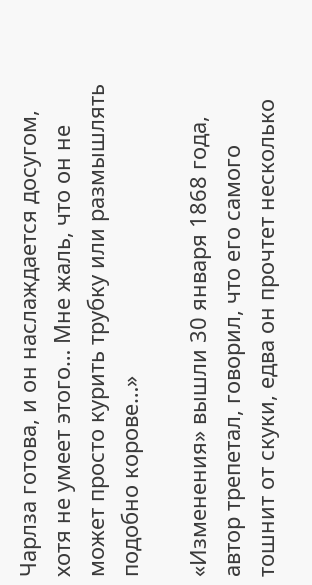Чарлза готова, и он наслаждается досугом, хотя не умеет этого… Мне жаль, что он не может просто курить трубку или размышлять подобно корове…»

«Изменения» вышли 30 января 1868 года, автор трепетал, говорил, что его самого тошнит от скуки, едва он прочтет несколько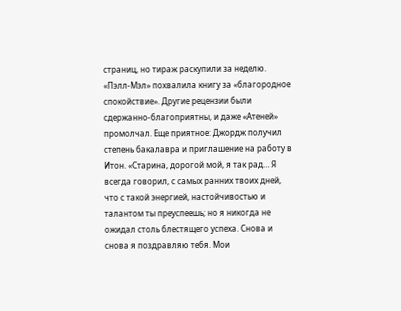страниц, но тираж раскупили за неделю. «Пэлл-Мэл» похвалила книгу за «благородное спокойствие». Другие рецензии были сдержанно-благоприятны, и даже «Атеней» промолчал. Еще приятное: Джордж получил степень бакалавра и приглашение на работу в Итон. «Старина, дорогой мой, я так рад… Я всегда говорил, с самых ранних твоих дней, что с такой энергией, настойчивостью и талантом ты преуспеешь; но я никогда не ожидал столь блестящего успеха. Снова и снова я поздравляю тебя. Мои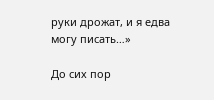руки дрожат, и я едва могу писать…»

До сих пор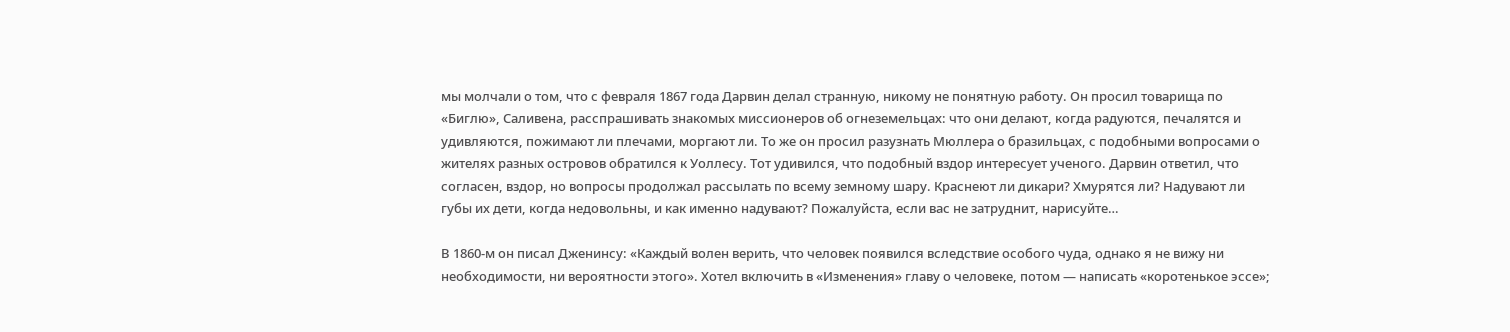мы молчали о том, что с февраля 1867 года Дарвин делал странную, никому не понятную работу. Он просил товарища по «Биглю», Саливена, расспрашивать знакомых миссионеров об огнеземельцах: что они делают, когда радуются, печалятся и удивляются, пожимают ли плечами, моргают ли. То же он просил разузнать Мюллера о бразильцах, с подобными вопросами о жителях разных островов обратился к Уоллесу. Тот удивился, что подобный вздор интересует ученого. Дарвин ответил, что согласен, вздор, но вопросы продолжал рассылать по всему земному шару. Краснеют ли дикари? Хмурятся ли? Надувают ли губы их дети, когда недовольны, и как именно надувают? Пожалуйста, если вас не затруднит, нарисуйте…

В 1860-м он писал Дженинсу: «Каждый волен верить, что человек появился вследствие особого чуда, однако я не вижу ни необходимости, ни вероятности этого». Хотел включить в «Изменения» главу о человеке, потом — написать «коротенькое эссе»;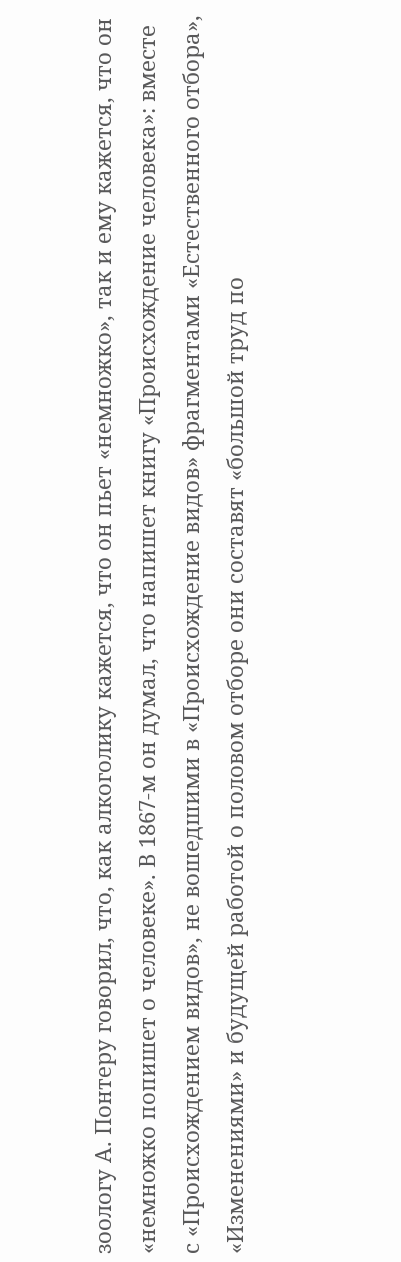зоологу А. Понтеру говорил, что, как алкоголику кажется, что он пьет «немножко», так и ему кажется, что он «немножко попишет о человеке». В 1867-м он думал, что напишет книгу «Происхождение человека»: вместе с «Происхождением видов», не вошедшими в «Происхождение видов» фрагментами «Естественного отбора», «Изменениями» и будущей работой о половом отборе они составят «большой труд по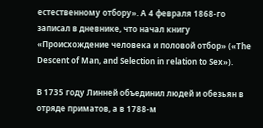естественному отбору». А 4 февраля 1868-го записал в дневнике, что начал книгу «Происхождение человека и половой отбор» («The Descent of Man, and Selection in relation to Sex»).

В 1735 году Линней объединил людей и обезьян в отряде приматов, а в 1788-м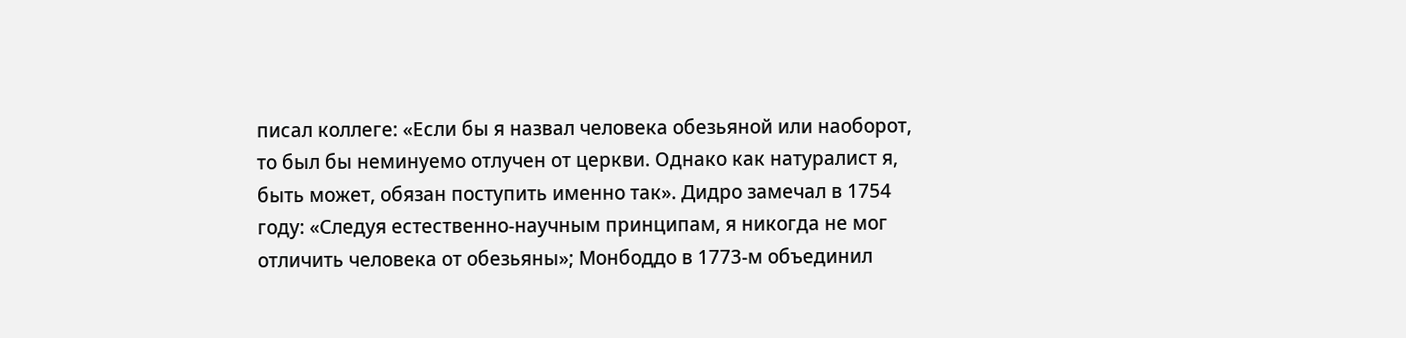писал коллеге: «Если бы я назвал человека обезьяной или наоборот, то был бы неминуемо отлучен от церкви. Однако как натуралист я, быть может, обязан поступить именно так». Дидро замечал в 1754 году: «Следуя естественно-научным принципам, я никогда не мог отличить человека от обезьяны»; Монбоддо в 1773-м объединил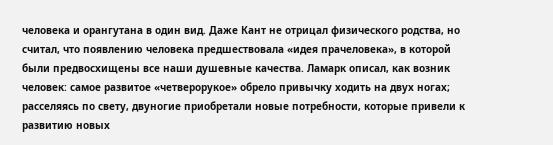человека и орангутана в один вид. Даже Кант не отрицал физического родства, но считал, что появлению человека предшествовала «идея прачеловека», в которой были предвосхищены все наши душевные качества. Ламарк описал, как возник человек: самое развитое «четверорукое» обрело привычку ходить на двух ногах; расселяясь по свету, двуногие приобретали новые потребности, которые привели к развитию новых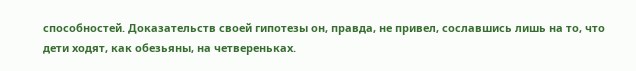способностей. Доказательств своей гипотезы он, правда, не привел, сославшись лишь на то, что дети ходят, как обезьяны, на четвереньках.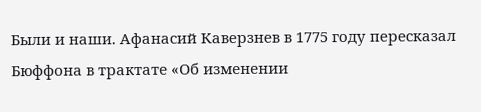Были и наши. Афанасий Каверзнев в 1775 году пересказал Бюффона в трактате «Об изменении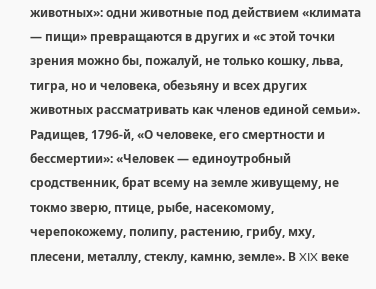животных»: одни животные под действием «климата — пищи» превращаются в других и «с этой точки зрения можно бы, пожалуй, не только кошку, льва, тигра, но и человека, обезьяну и всех других животных рассматривать как членов единой семьи». Радищев, 1796-й, «О человеке, его смертности и бессмертии»: «Человек — единоутробный сродственник, брат всему на земле живущему, не токмо зверю, птице, рыбе, насекомому, черепокожему, полипу, растению, грибу, мху, плесени, металлу, стеклу, камню, земле». В XIX веке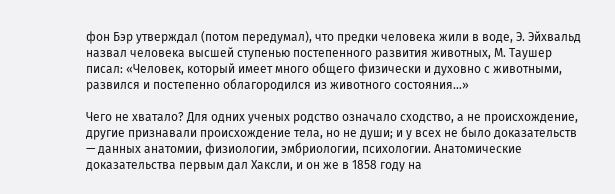фон Бэр утверждал (потом передумал), что предки человека жили в воде, Э. Эйхвальд назвал человека высшей ступенью постепенного развития животных, М. Таушер писал: «Человек, который имеет много общего физически и духовно с животными, развился и постепенно облагородился из животного состояния…»

Чего не хватало? Для одних ученых родство означало сходство, а не происхождение, другие признавали происхождение тела, но не души; и у всех не было доказательств — данных анатомии, физиологии, эмбриологии, психологии. Анатомические доказательства первым дал Хаксли, и он же в 1858 году на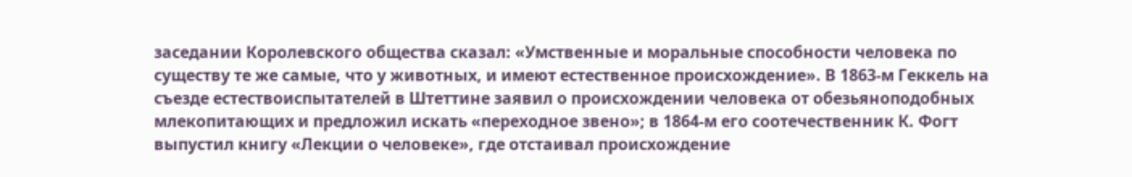заседании Королевского общества сказал: «Умственные и моральные способности человека по существу те же самые, что у животных, и имеют естественное происхождение». В 1863-м Геккель на съезде естествоиспытателей в Штеттине заявил о происхождении человека от обезьяноподобных млекопитающих и предложил искать «переходное звено»; в 1864-м его соотечественник К. Фогт выпустил книгу «Лекции о человеке», где отстаивал происхождение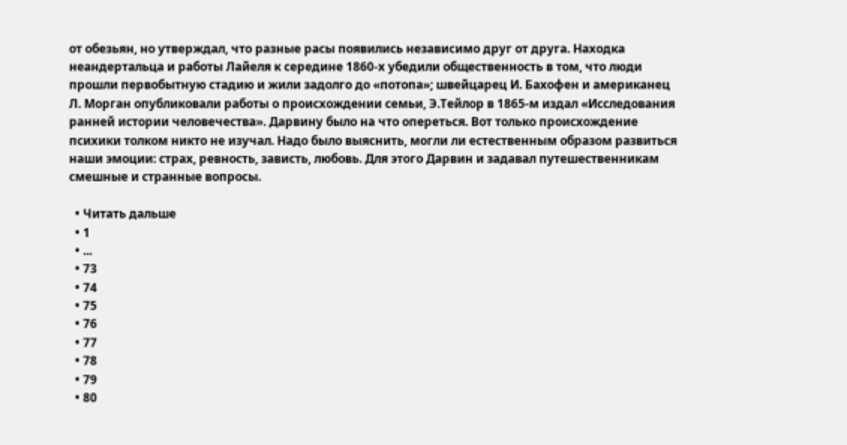от обезьян, но утверждал, что разные расы появились независимо друг от друга. Находка неандертальца и работы Лайеля к середине 1860-х убедили общественность в том, что люди прошли первобытную стадию и жили задолго до «потопа»; швейцарец И. Бахофен и американец Л. Морган опубликовали работы о происхождении семьи, Э.Тейлор в 1865-м издал «Исследования ранней истории человечества». Дарвину было на что опереться. Вот только происхождение психики толком никто не изучал. Надо было выяснить, могли ли естественным образом развиться наши эмоции: страх, ревность, зависть, любовь. Для этого Дарвин и задавал путешественникам смешные и странные вопросы.

  • Читать дальше
  • 1
  • ...
  • 73
  • 74
  • 75
  • 76
  • 77
  • 78
  • 79
  • 80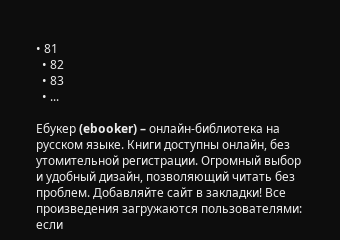• 81
  • 82
  • 83
  • ...

Ебукер (ebooker) – онлайн-библиотека на русском языке. Книги доступны онлайн, без утомительной регистрации. Огромный выбор и удобный дизайн, позволяющий читать без проблем. Добавляйте сайт в закладки! Все произведения загружаются пользователями: если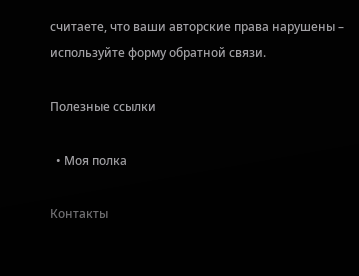считаете, что ваши авторские права нарушены – используйте форму обратной связи.

Полезные ссылки

  • Моя полка

Контакты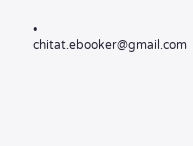• chitat.ebooker@gmail.com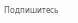Подпишитесь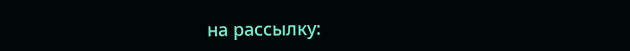на рассылку: